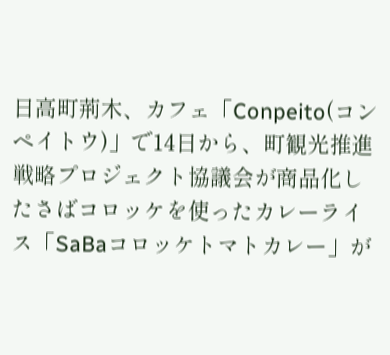日高町荊木、カフェ「Conpeito(コンペイトウ)」で14日から、町観光推進戦略プロジェクト協議会が商品化したさばコロッケを使ったカレーライス「SaBaコロッケトマトカレー」が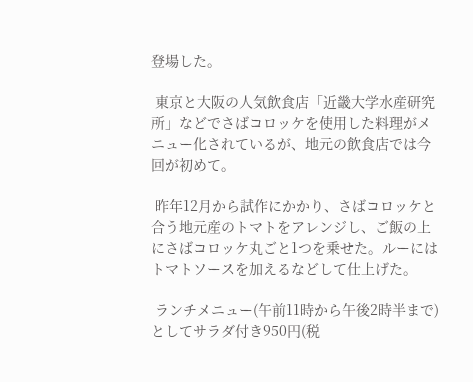登場した。

 東京と大阪の人気飲食店「近畿大学水産研究所」などでさばコロッケを使用した料理がメニュー化されているが、地元の飲食店では今回が初めて。

 昨年12月から試作にかかり、さばコロッケと合う地元産のトマトをアレンジし、ご飯の上にさばコロッケ丸ごと1つを乗せた。ルーにはトマトソースを加えるなどして仕上げた。

 ランチメニュー(午前11時から午後2時半まで)としてサラダ付き950円(税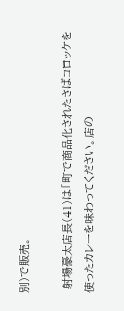別)で販売。

 射場豪太店長(41)は「町で商品化されたさばコロッケを使ったカレーを味わってください。店の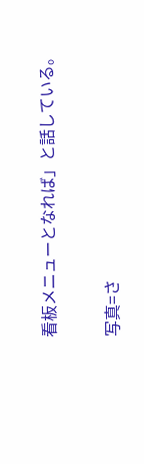看板メニューとなれば」と話している。

写真=さ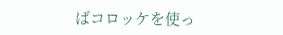ばコロッケを使っ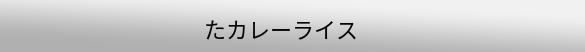たカレーライス